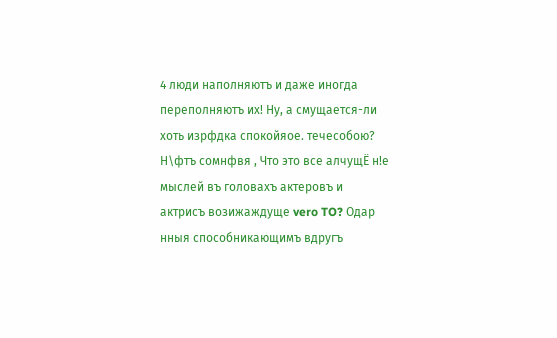4 люди наполняютъ и даже иногда переполняютъ их! Ну, а смущается-ли хоть изрфдка спокойяое. течесобою? Н\фтъ сомнфвя , Что это все алчущЁ н!е мыслей въ головахъ актеровъ и актрисъ возижаждуще vero TO? Одар нныя способникающимъ вдругъ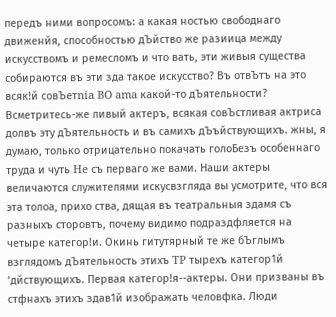передъ ними вопросомъ: а какая ностью свободнаго движенйя, способностью дЪйство же разиица между искусствомъ и ремесломъ и что вать, эти живыя существа собираются въ эти зда такое искусство? Въ отвЪтъ на это всяк!й совЪетnia BO ama какой-то дЪятельности? Всметритесь-же ливый актеръ, всякая совЪстливая актриса долвъ эту дЪятельность и въ самихъ дЪъйствующихъ. жны, я думаю, только отрицательно покачать голоБезъ особеннаго труда и чуть He съ перваго же вами. Наши актеры величаются служителями искусвзгляда вы усмотрите, что вся эта толоа, прихо ства, дящая въ театральныя здамя съ разныхъ сторовтъ, почему видимо подраздфляется на четыре категор!и. Окинь гитутярный те же бЪглымъ взглядомъ дЪятельность этихъ TP тырехъ категор1й ‘дйствующихъ. Первая категор!я--актеры. Они призваны въ стфнахъ этихъ здав1й изображать человфка. Люди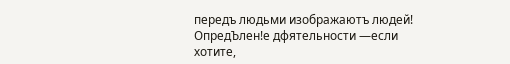передъ людьми изображаютъ людей! ОпредЪлен!е дфятельности —если хотите,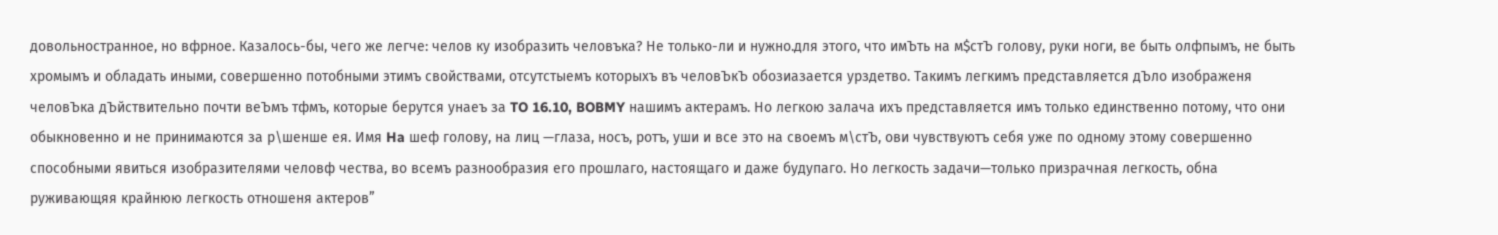довольностранное, но вфрное. Казалось-бы, чего же легче: челов ку изобразить человъка? Не только-ли и нужно.для этого, что имЪть на м$стЪ голову, руки ноги, ве быть олфпымъ, не быть хромымъ и обладать иными, совершенно потобными этимъ свойствами, отсутстыемъ которыхъ въ человЪкЪ обозиазается урздетво. Такимъ легкимъ представляется дЪло изображеня человЪка дЪйствительно почти веЪмъ тфмъ, которые берутся унаеъ за TO 16.10, BOBMY нашимъ актерамъ. Но легкою залача ихъ представляется имъ только единственно потому, что они обыкновенно и не принимаются за р\шенше ея. Имя Ha шеф голову, на лиц —глаза, носъ, ротъ, уши и все это на своемъ м\стЪ, ови чувствуютъ себя уже по одному этому совершенно способными явиться изобразителями человф чества, во всемъ разнообразия его прошлаго, настоящаго и даже будупаго. Но легкость задачи—только призрачная легкость, обна руживающяя крайнюю легкость отношеня актеров”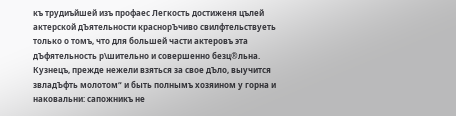къ трудиъйшей изъ профаес Легкость достиженя цълей актерской дЪятельности краснорЪчиво свилфтельствуеть только о томъ, что для большей части актеровъ эта дЪфятельность р\шительно и совершенно безц®льна. Кузнецъ, прежде нежели взяться за свое дЪло, выучится звладЪфть молотом“ и быть полнымъ хозяином у горна и наковальни: сапожникъ не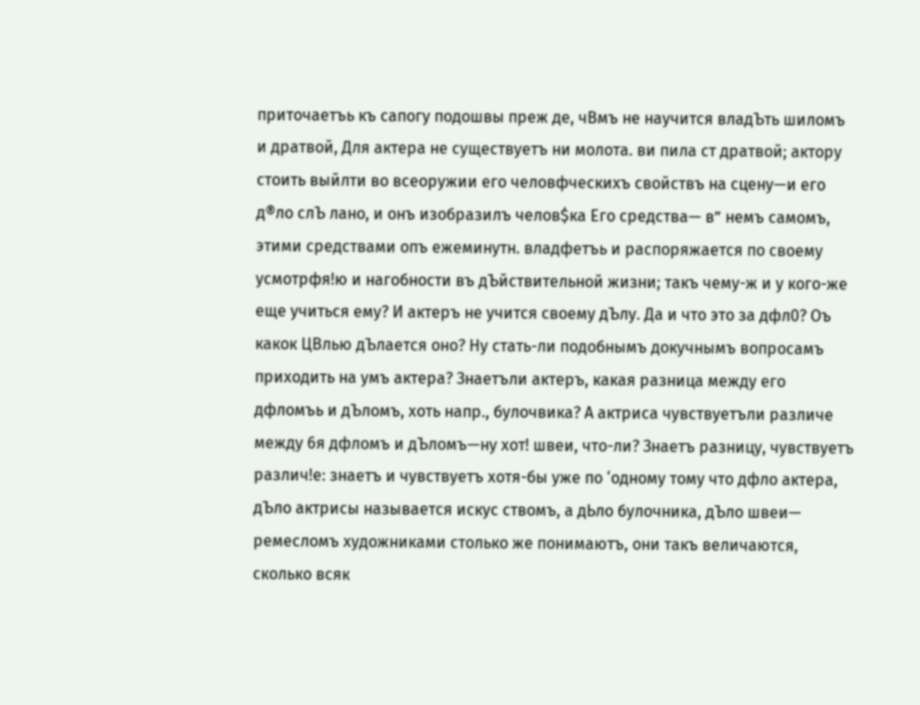приточаетъь къ сапогу подошвы преж де, чВмъ не научится владЪть шиломъ и дратвой, Для актера не существуетъ ни молота. ви пила ст дратвой; актору стоить выйлти во всеоружии его человфческихъ свойствъ на сцену—и его д®ло слЪ лано, и онъ изобразилъ челов$ка Его средства— в” немъ самомъ, этими средствами опъ ежеминутн. владфетъь и распоряжается по своему усмотрфя!ю и нагобности въ дЪйствительной жизни; такъ чему-ж и у кого-же еще учиться ему? И актеръ не учится своему дЪлу. Да и что это за дфл0? Оъ какок ЦВлью дЪлается оно? Ну стать-ли подобнымъ докучнымъ вопросамъ приходить на умъ актера? Знаетъли актеръ, какая разница между его дфломъь и дЪломъ, хоть напр., булочвика? А актриса чувствуетъли различе между 6я дфломъ и дЪломъ—ну хот! швеи, что-ли? Знаетъ разницу, чувствуетъ различ!е: знаетъ и чувствуетъ хотя-бы уже по ‘одному тому что дфло актера, дЪло актрисы называется искус ствомъ, а дЬло булочника, дЪло швеи— ремесломъ художниками столько же понимаютъ, они такъ величаются, сколько всяк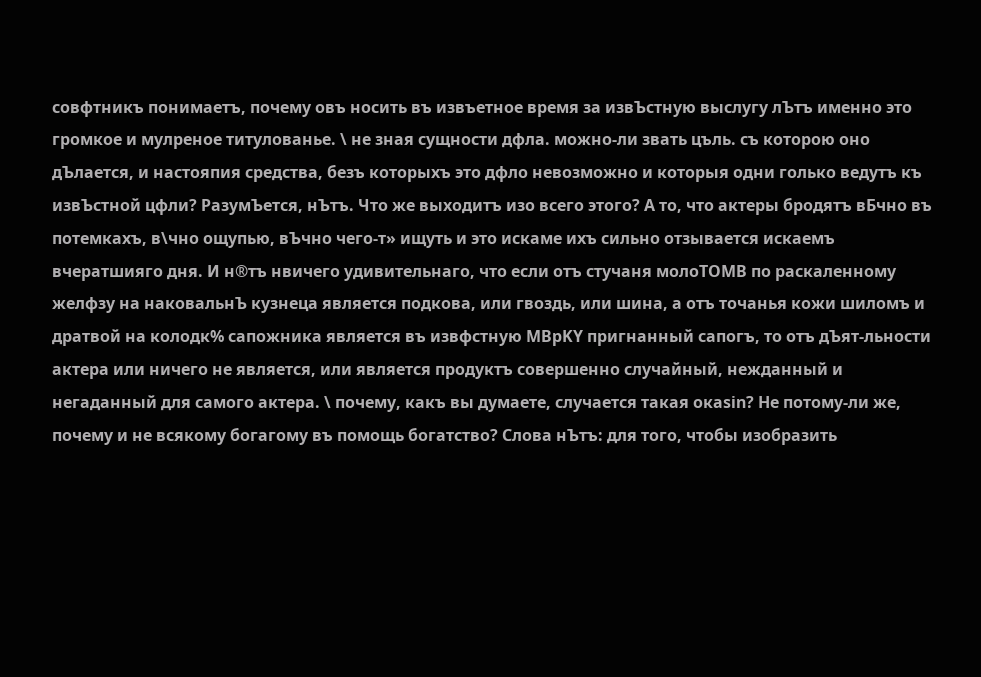совфтникъ понимаетъ, почему овъ носить въ извъетное время за извЪстную выслугу лЪтъ именно это громкое и мулреное титулованье. \ не зная сущности дфла. можно-ли звать цъль. съ которою оно дЪлается, и настояпия средства, безъ которыхъ это дфло невозможно и которыя одни голько ведутъ къ извЪстной цфли? РазумЪется, нЪтъ. Что же выходитъ изо всего этого? А то, что актеры бродятъ вБчно въ потемкахъ, в\чно ощупью, вЪчно чего-т» ищуть и это искаме ихъ сильно отзывается искаемъ вчератшияго дня. И н®тъ нвичего удивительнаго, что если отъ стучаня молоTOMB по раскаленному желфзу на наковальнЪ кузнеца является подкова, или гвоздь, или шина, а отъ точанья кожи шиломъ и дратвой на колодк% сапожника является въ извфстную MBpKY пригнанный сапогъ, то отъ дЪят-льности актера или ничего не является, или является продуктъ совершенно случайный, нежданный и негаданный для самого актера. \ почему, какъ вы думаете, случается такая окаsin? Не потому-ли же, почему и не всякому богагому въ помощь богатство? Слова нЪтъ: для того, чтобы изобразить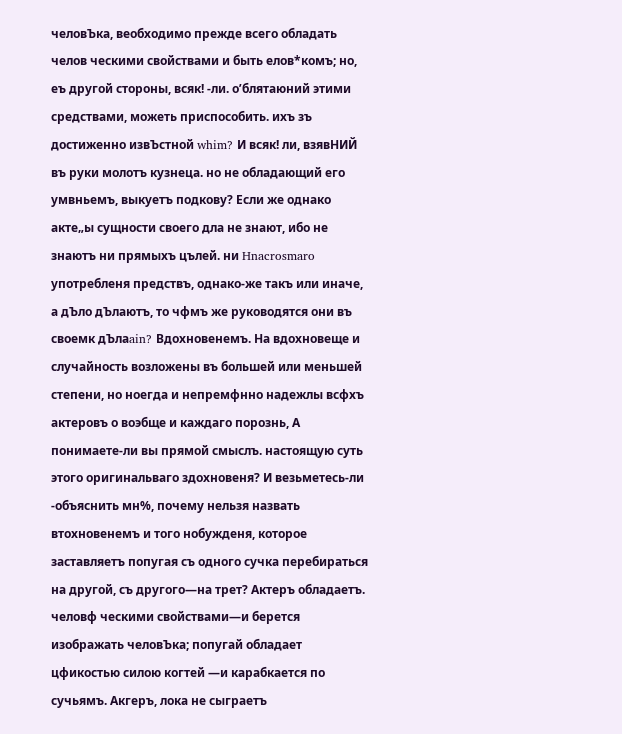человЪка, веобходимо прежде всего обладать челов ческими свойствами и быть елов*комъ; но, еъ другой стороны, всяк! -ли. о’блятаюний этими средствами, можеть приспособить. ихъ зъ достиженно извЪстной whim? И всяк! ли, взявНИЙ въ руки молотъ кузнеца. но не обладающий его умвньемъ, выкуетъ подкову? Если же однако акте„ы сущности своего дла не знают, ибо не знаютъ ни прямыхъ цълей. ни Hnacrosmaro употребленя предствъ, однако-же такъ или иначе, а дЪло дЪлаютъ, то чфмъ же руководятся они въ своемк дЪлаain? Вдохновенемъ. На вдохновеще и случайность возложены въ большей или меньшей степени, но ноегда и непремфнно надежлы всфхъ актеровъ о воэбще и каждаго порознь, А понимаете-ли вы прямой смыслъ. настоящую суть этого оригинальваго здохновеня? И везьметесь-ли -объяснить мн%, почему нельзя назвать втохновенемъ и того нобужденя, которое заставляетъ попугая съ одного сучка перебираться на другой, съ другого—на трет? Актеръ обладаетъ. человф ческими свойствами—и берется изображать человЪка; попугай обладает цфикостью силою когтей —и карабкается по сучьямъ. Акгеръ, лока не сыграетъ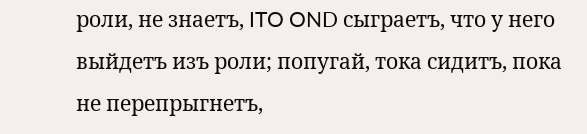роли, не знаетъ, ITO OND сыграетъ, что у него выйдетъ изъ роли; попугай, тока сидитъ, пока не перепрыгнетъ,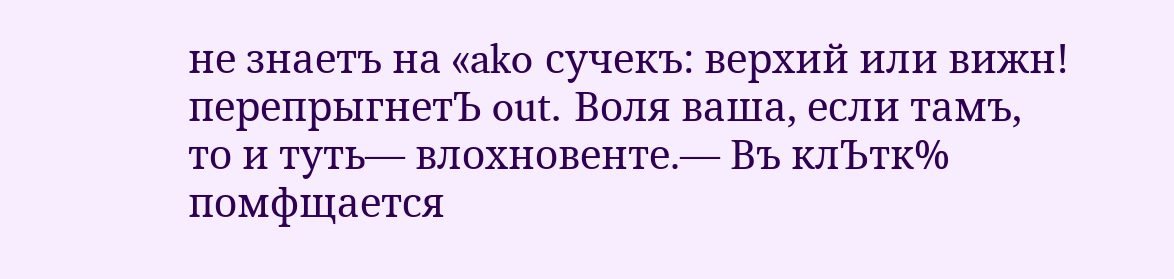не знаетъ на «ako сучекъ: верхий или вижн! перепрыгнетЪ out. Воля ваша, если тамъ, то и туть— влохновенте.— Въ клЪтк% помфщается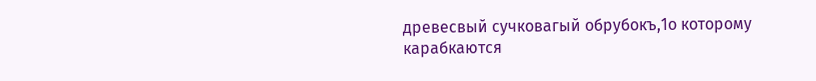древесвый сучковагый обрубокъ,1о которому карабкаются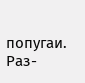попугаи. Раз-